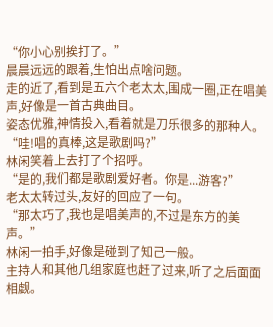“你小心别挨打了。”
晨晨远远的跟着,生怕出点啥问题。
走的近了,看到是五六个老太太,围成一圈,正在唱美声,好像是一首古典曲目。
姿态优雅,神情投入,看着就是刀乐很多的那种人。
“哇!唱的真棒,这是歌剧吗?”
林闲笑着上去打了个招呼。
“是的,我们都是歌剧爱好者。你是...游客?”
老太太转过头,友好的回应了一句。
“那太巧了,我也是唱美声的,不过是东方的美声。”
林闲一拍手,好像是碰到了知己一般。
主持人和其他几组家庭也赶了过来,听了之后面面相觑。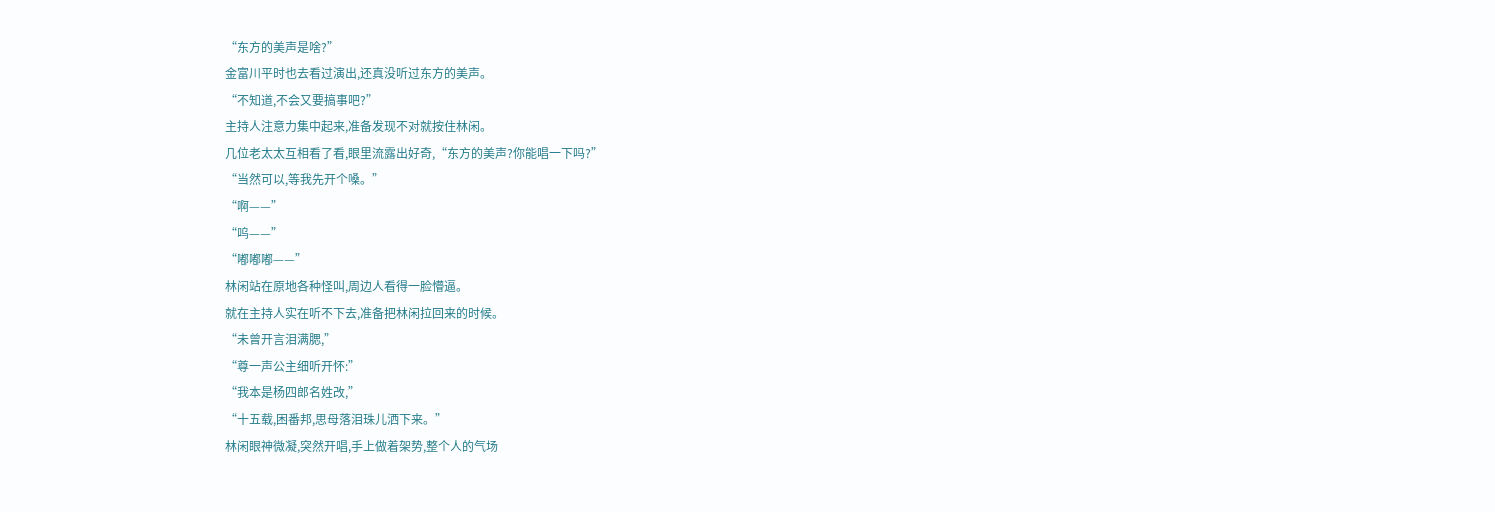“东方的美声是啥?”
金富川平时也去看过演出,还真没听过东方的美声。
“不知道,不会又要搞事吧?”
主持人注意力集中起来,准备发现不对就按住林闲。
几位老太太互相看了看,眼里流露出好奇,“东方的美声?你能唱一下吗?”
“当然可以,等我先开个嗓。”
“啊——”
“呜——”
“嘟嘟嘟——”
林闲站在原地各种怪叫,周边人看得一脸懵逼。
就在主持人实在听不下去,准备把林闲拉回来的时候。
“未曾开言泪满腮,”
“尊一声公主细听开怀:”
“我本是杨四郎名姓改,”
“十五载,困番邦,思母落泪珠儿洒下来。”
林闲眼神微凝,突然开唱,手上做着架势,整个人的气场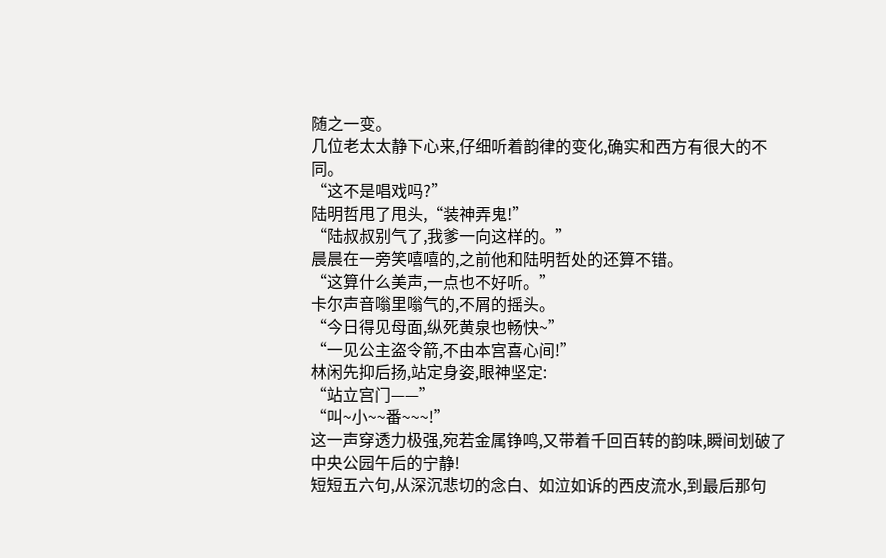随之一变。
几位老太太静下心来,仔细听着韵律的变化,确实和西方有很大的不同。
“这不是唱戏吗?”
陆明哲甩了甩头,“装神弄鬼!”
“陆叔叔别气了,我爹一向这样的。”
晨晨在一旁笑嘻嘻的,之前他和陆明哲处的还算不错。
“这算什么美声,一点也不好听。”
卡尔声音嗡里嗡气的,不屑的摇头。
“今日得见母面,纵死黄泉也畅快~”
“一见公主盗令箭,不由本宫喜心间!”
林闲先抑后扬,站定身姿,眼神坚定:
“站立宫门——”
“叫~小~~番~~~!”
这一声穿透力极强,宛若金属铮鸣,又带着千回百转的韵味,瞬间划破了中央公园午后的宁静!
短短五六句,从深沉悲切的念白、如泣如诉的西皮流水,到最后那句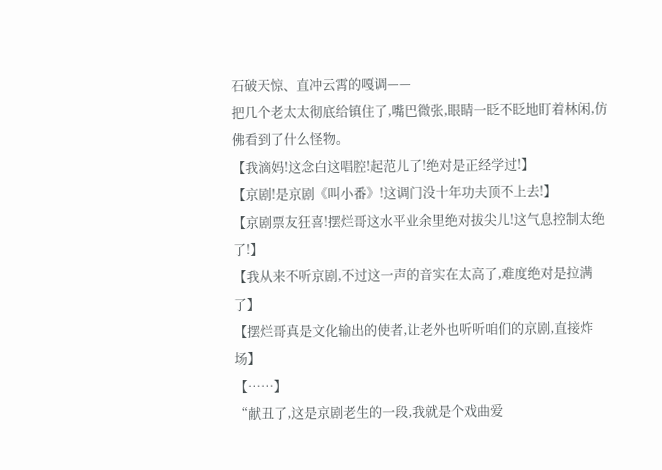石破天惊、直冲云霄的嘎调——
把几个老太太彻底给镇住了,嘴巴微张,眼睛一眨不眨地盯着林闲,仿佛看到了什么怪物。
【我滴妈!这念白这唱腔!起范儿了!绝对是正经学过!】
【京剧!是京剧《叫小番》!这调门没十年功夫顶不上去!】
【京剧票友狂喜!摆烂哥这水平业余里绝对拔尖儿!这气息控制太绝了!】
【我从来不听京剧,不过这一声的音实在太高了,难度绝对是拉满了】
【摆烂哥真是文化输出的使者,让老外也听听咱们的京剧,直接炸场】
【……】
“献丑了,这是京剧老生的一段,我就是个戏曲爱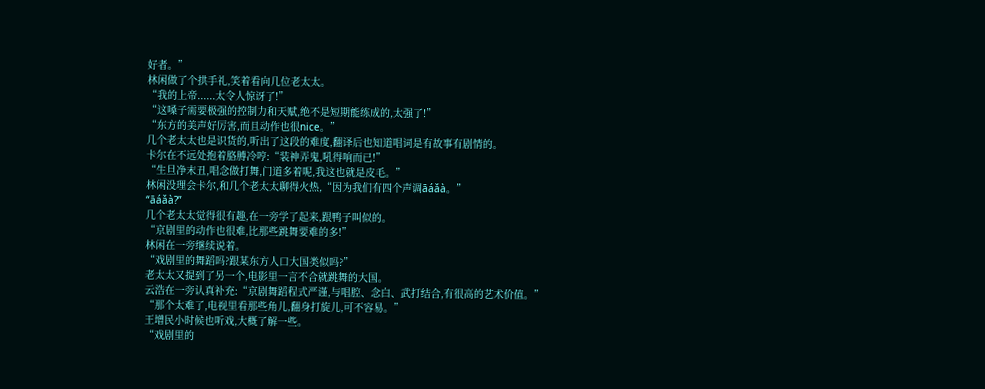好者。”
林闲做了个拱手礼,笑着看向几位老太太。
“我的上帝......太令人惊讶了!”
“这嗓子需要极强的控制力和天赋,绝不是短期能练成的,太强了!”
“东方的美声好厉害,而且动作也很nice。”
几个老太太也是识货的,听出了这段的难度,翻译后也知道唱词是有故事有剧情的。
卡尔在不远处抱着胳膊冷哼:“装神弄鬼,吼得响而已!”
“生旦净末丑,唱念做打舞,门道多着呢,我这也就是皮毛。”
林闲没理会卡尔,和几个老太太聊得火热,“因为我们有四个声调āáǎà。”
“āáǎà?”
几个老太太觉得很有趣,在一旁学了起来,跟鸭子叫似的。
“京剧里的动作也很难,比那些跳舞要难的多!”
林闲在一旁继续说着。
“戏剧里的舞蹈吗?跟某东方人口大国类似吗?”
老太太又提到了另一个,电影里一言不合就跳舞的大国。
云浩在一旁认真补充:“京剧舞蹈程式严谨,与唱腔、念白、武打结合,有很高的艺术价值。”
“那个太难了,电视里看那些角儿,翻身打旋儿,可不容易。”
王增民小时候也听戏,大概了解一些。
“戏剧里的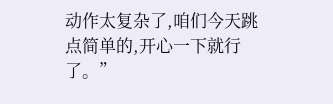动作太复杂了,咱们今天跳点简单的,开心一下就行了。”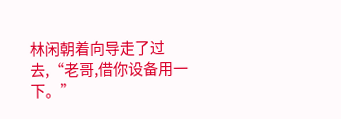林闲朝着向导走了过去,“老哥,借你设备用一下。”